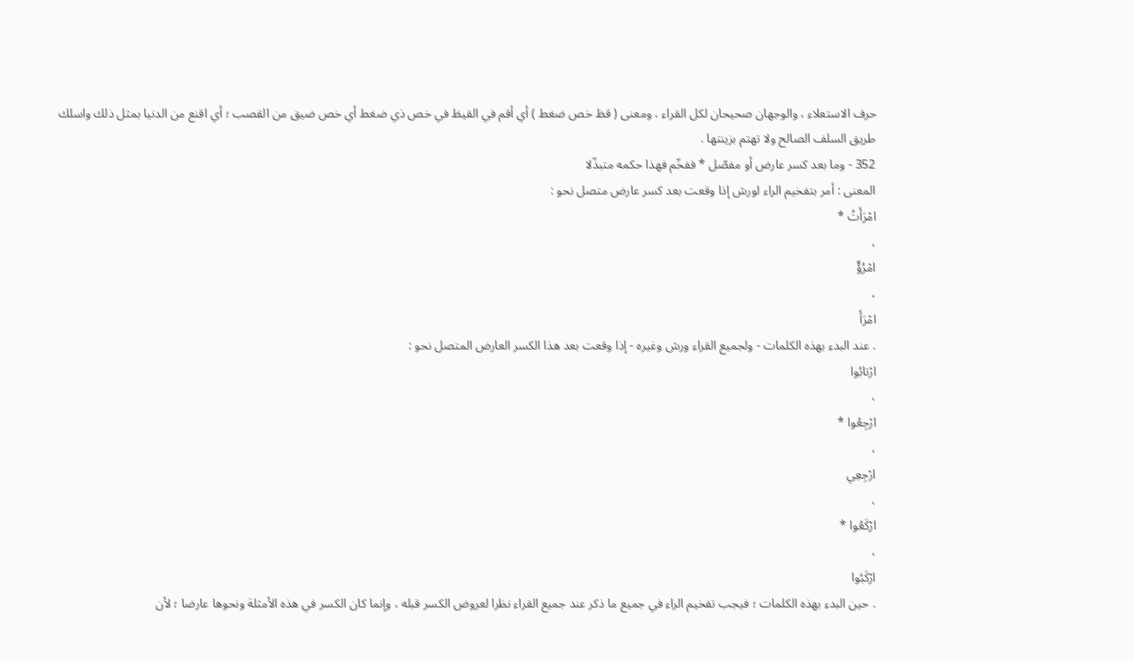حرف الاستعلاء ، والوجهان صحيحان لكل القراء ، ومعنى ( قظ خص ضغط ) أي أقم في القيظ في خص ذي ضغط أي خص ضيق من القصب ؛ أي اقنع من الدنيا بمثل ذلك واسلك طريق السلف الصالح ولا تهتم بزينتها .
352 - وما بعد كسر عارض أو مفصّل * ففخّم فهذا حكمه متبذّلا
المعنى : أمر بتفخيم الراء لورش إذا وقعت بعد كسر عارض متصل نحو :
امْرَأَتُ *
،
امْرُؤٌ
،
امْرَأَ
. عند البدء بهذه الكلمات - ولجميع القراء ورش وغيره - إذا وقعت بعد هذا الكسر العارض المتصل نحو :
ارْتابُوا
،
ارْجِعُوا *
،
ارْجِعِي
،
ارْكَعُوا *
،
ارْكَبُوا
. حين البدء بهذه الكلمات ؛ فيجب تفخيم الراء في جميع ما ذكر عند جميع القراء نظرا لعروض الكسر قبله ، وإنما كان الكسر في هذه الأمثلة ونحوها عارضا ؛ لأن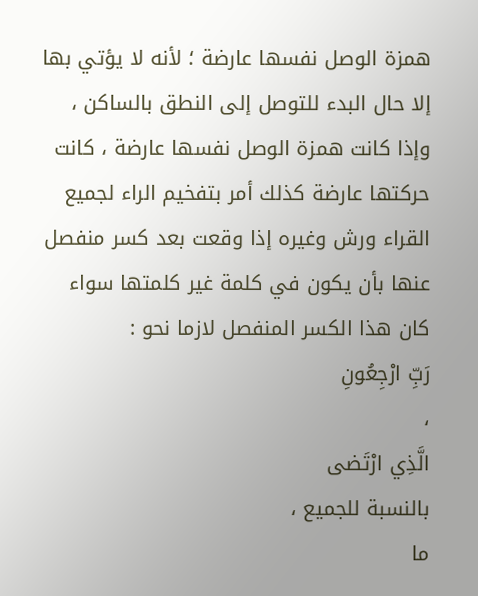همزة الوصل نفسها عارضة ؛ لأنه لا يؤتي بها إلا حال البدء للتوصل إلى النطق بالساكن ، وإذا كانت همزة الوصل نفسها عارضة ، كانت حركتها عارضة كذلك أمر بتفخيم الراء لجميع القراء ورش وغيره إذا وقعت بعد كسر منفصل عنها بأن يكون في كلمة غير كلمتها سواء كان هذا الكسر المنفصل لازما نحو :
رَبِّ ارْجِعُونِ
،
الَّذِي ارْتَضى
بالنسبة للجميع ،
ما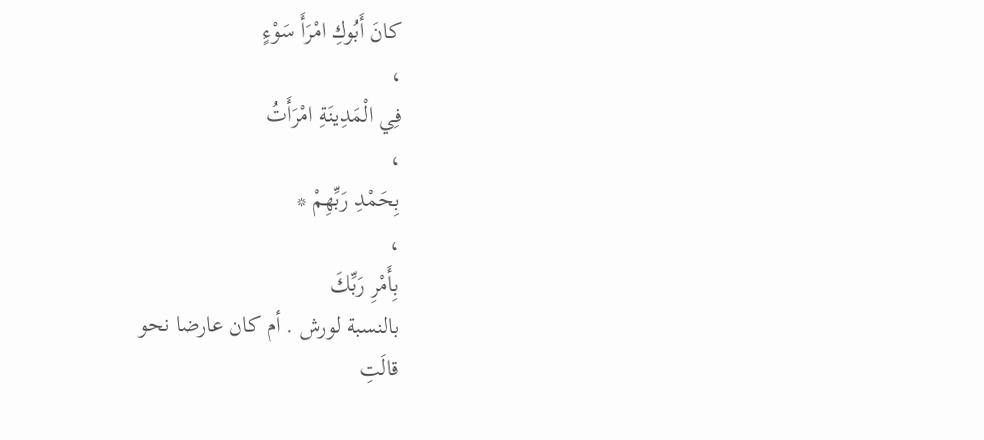كانَ أَبُوكِ امْرَأَ سَوْءٍ
،
فِي الْمَدِينَةِ امْرَأَتُ
،
بِحَمْدِ رَبِّهِمْ *
،
بِأَمْرِ رَبِّكَ
بالنسبة لورش . أم كان عارضا نحو
قالَتِ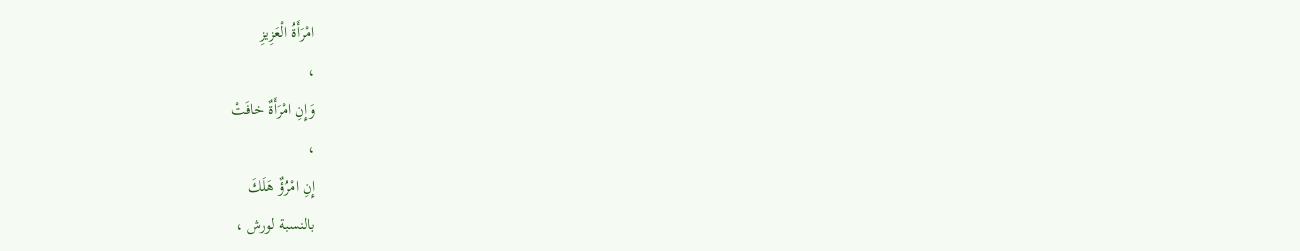امْرَأَةُ الْعَزِيزِ
،
وَإِنِ امْرَأَةٌ خافَتْ
،
إِنِ امْرُؤٌ هَلَكَ
بالنسبة لورش ،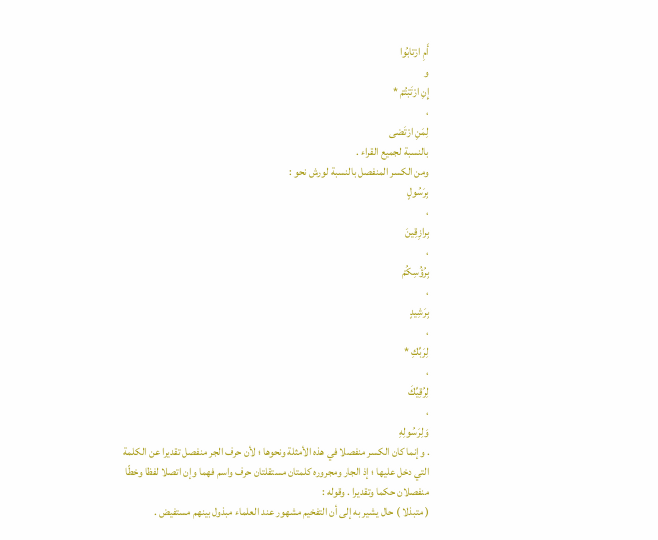أَمِ ارْتابُوا
و
إِنِ ارْتَبْتُمْ *
،
لِمَنِ ارْتَضى
بالنسبة لجميع القراء .
ومن الكسر المنفصل بالنسبة لورش نحو :
بِرَسُولٍ
،
بِرازِقِينَ
،
بِرُؤُسِكُمْ
،
بِرَشِيدٍ
،
لِرَبِّكِ *
،
لِرُقِيِّكَ
،
وَلِرَسُولِهِ
. وإنما كان الكسر منفصلا في هذه الأمثلة ونحوها ؛ لأن حرف الجر منفصل تقديرا عن الكلمة التي دخل عليها ؛ إذ الجار ومجروره كلمتان مستقلتان حرف واسم فهما وإن اتصلا لفظا وخطّا منفصلان حكما وتقديرا . وقوله :
( متبذلا ) حال يشير به إلى أن التفخيم مشهور عند العلماء مبذول بينهم مستفيض .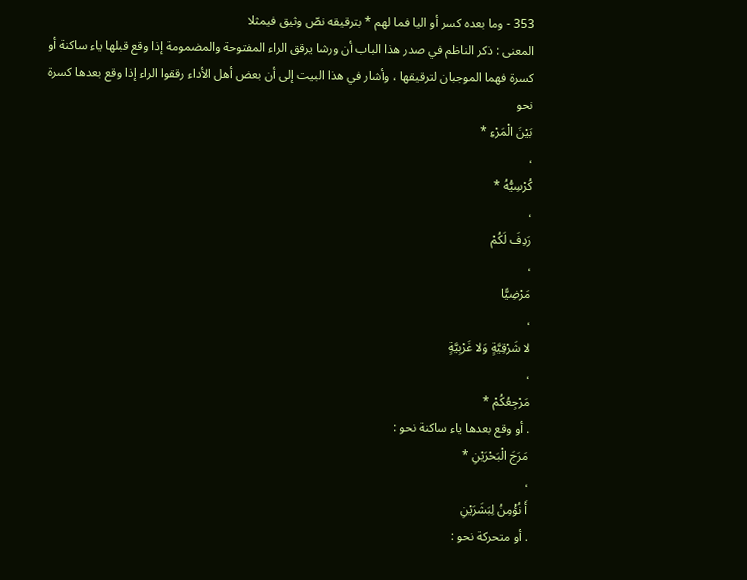353 - وما بعده كسر أو اليا فما لهم * بترقيقه نصّ وثيق فيمثلا
المعنى : ذكر الناظم في صدر هذا الباب أن ورشا يرقق الراء المفتوحة والمضمومة إذا وقع قبلها ياء ساكنة أو كسرة فهما الموجبان لترقيقها ، وأشار في هذا البيت إلى أن بعض أهل الأداء رققوا الراء إذا وقع بعدها كسرة نحو
بَيْنَ الْمَرْءِ *
،
كُرْسِيُّهُ *
،
رَدِفَ لَكُمْ
،
مَرْضِيًّا
،
لا شَرْقِيَّةٍ وَلا غَرْبِيَّةٍ
،
مَرْجِعُكُمْ *
. أو وقع بعدها ياء ساكنة نحو :
مَرَجَ الْبَحْرَيْنِ *
،
أَ نُؤْمِنُ لِبَشَرَيْنِ
. أو متحركة نحو :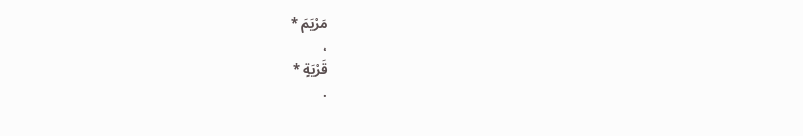مَرْيَمَ *
،
قَرْيَةٍ *
.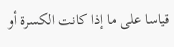قياسا على ما إذا كانت الكسرة أو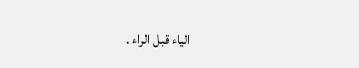الياء قبل الراء .